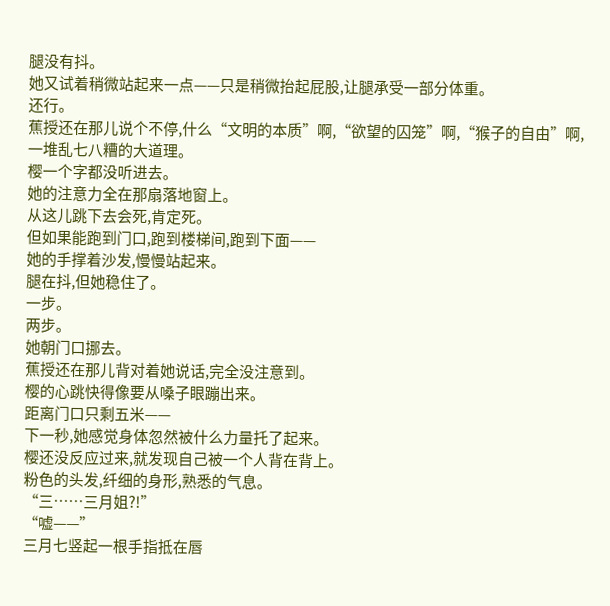腿没有抖。
她又试着稍微站起来一点——只是稍微抬起屁股,让腿承受一部分体重。
还行。
蕉授还在那儿说个不停,什么“文明的本质”啊,“欲望的囚笼”啊,“猴子的自由”啊,一堆乱七八糟的大道理。
樱一个字都没听进去。
她的注意力全在那扇落地窗上。
从这儿跳下去会死,肯定死。
但如果能跑到门口,跑到楼梯间,跑到下面——
她的手撑着沙发,慢慢站起来。
腿在抖,但她稳住了。
一步。
两步。
她朝门口挪去。
蕉授还在那儿背对着她说话,完全没注意到。
樱的心跳快得像要从嗓子眼蹦出来。
距离门口只剩五米——
下一秒,她感觉身体忽然被什么力量托了起来。
樱还没反应过来,就发现自己被一个人背在背上。
粉色的头发,纤细的身形,熟悉的气息。
“三……三月姐?!”
“嘘——”
三月七竖起一根手指抵在唇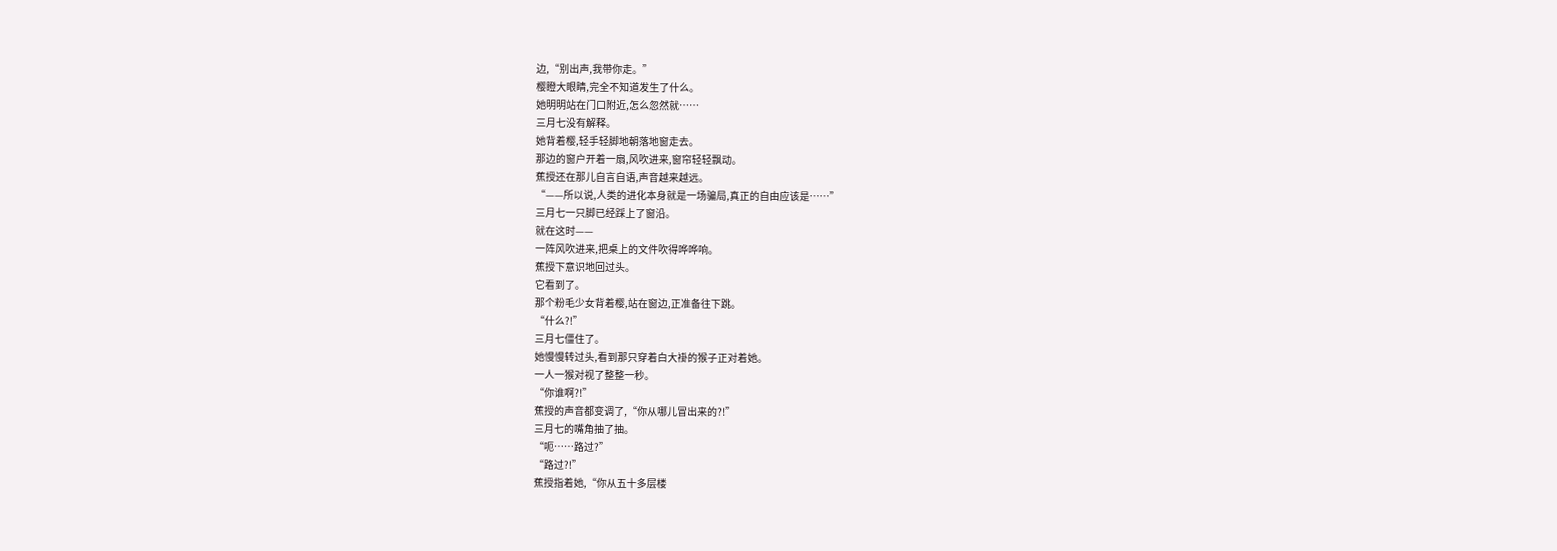边,“别出声,我带你走。”
樱瞪大眼睛,完全不知道发生了什么。
她明明站在门口附近,怎么忽然就……
三月七没有解释。
她背着樱,轻手轻脚地朝落地窗走去。
那边的窗户开着一扇,风吹进来,窗帘轻轻飘动。
蕉授还在那儿自言自语,声音越来越远。
“——所以说,人类的进化本身就是一场骗局,真正的自由应该是……”
三月七一只脚已经踩上了窗沿。
就在这时——
一阵风吹进来,把桌上的文件吹得哗哗响。
蕉授下意识地回过头。
它看到了。
那个粉毛少女背着樱,站在窗边,正准备往下跳。
“什么?!”
三月七僵住了。
她慢慢转过头,看到那只穿着白大褂的猴子正对着她。
一人一猴对视了整整一秒。
“你谁啊?!”
蕉授的声音都变调了,“你从哪儿冒出来的?!”
三月七的嘴角抽了抽。
“呃……路过?”
“路过?!”
蕉授指着她,“你从五十多层楼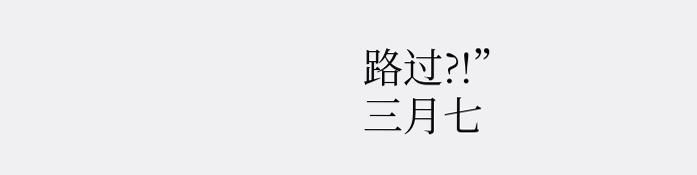路过?!”
三月七